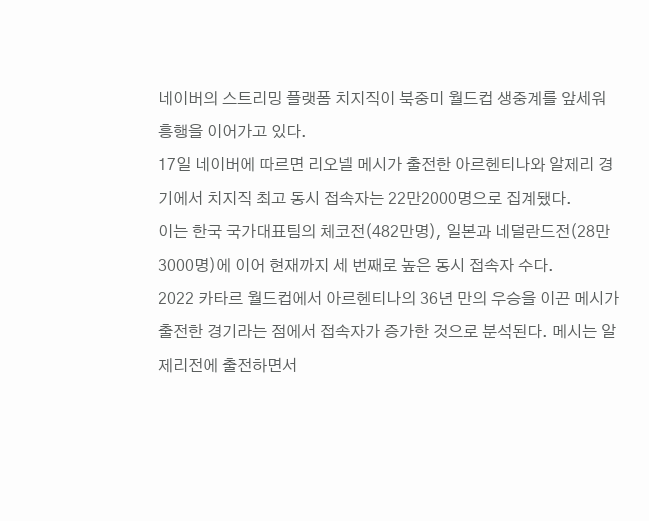네이버의 스트리밍 플랫폼 치지직이 북중미 월드컵 생중계를 앞세워 흥행을 이어가고 있다.
17일 네이버에 따르면 리오넬 메시가 출전한 아르헨티나와 알제리 경기에서 치지직 최고 동시 접속자는 22만2000명으로 집계됐다.
이는 한국 국가대표팀의 체코전(482만명), 일본과 네덜란드전(28만3000명)에 이어 현재까지 세 번째로 높은 동시 접속자 수다.
2022 카타르 월드컵에서 아르헨티나의 36년 만의 우승을 이끈 메시가 출전한 경기라는 점에서 접속자가 증가한 것으로 분석된다. 메시는 알제리전에 출전하면서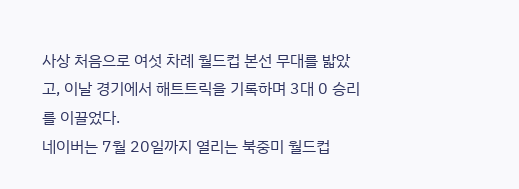사상 처음으로 여섯 차례 월드컵 본선 무대를 밟았고, 이날 경기에서 해트트릭을 기록하며 3대 0 승리를 이끌었다.
네이버는 7월 20일까지 열리는 북중미 월드컵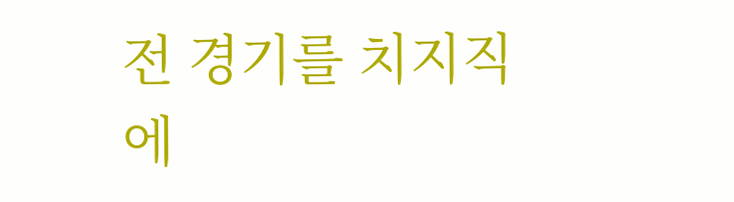전 경기를 치지직에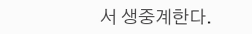서 생중계한다.